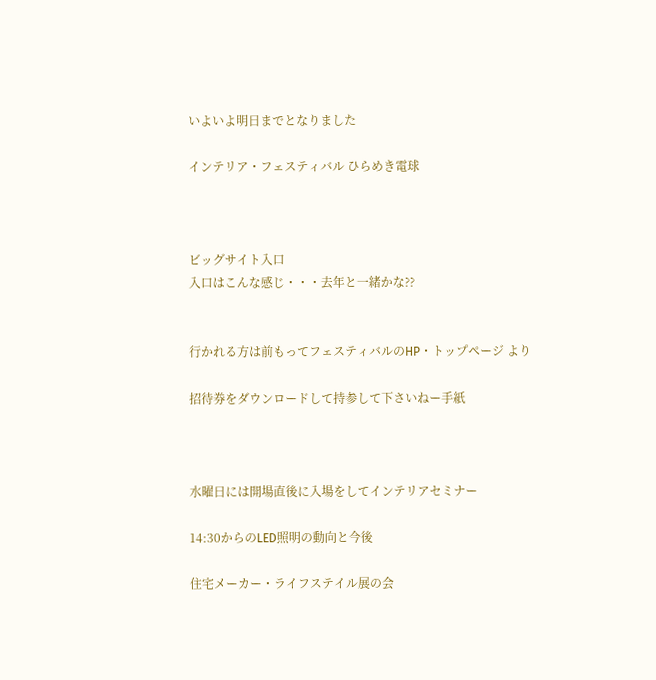いよいよ明日までとなりました

インテリア・フェスティバル ひらめき電球



ビッグサイト入口
入口はこんな感じ・・・去年と一緒かな??


行かれる方は前もってフェスティバルのHP・トップページ より

招待券をダウンロードして持参して下さいねー手紙



水曜日には開場直後に入場をしてインテリアセミナー

14:30からのLED照明の動向と今後

住宅メーカー・ライフステイル展の会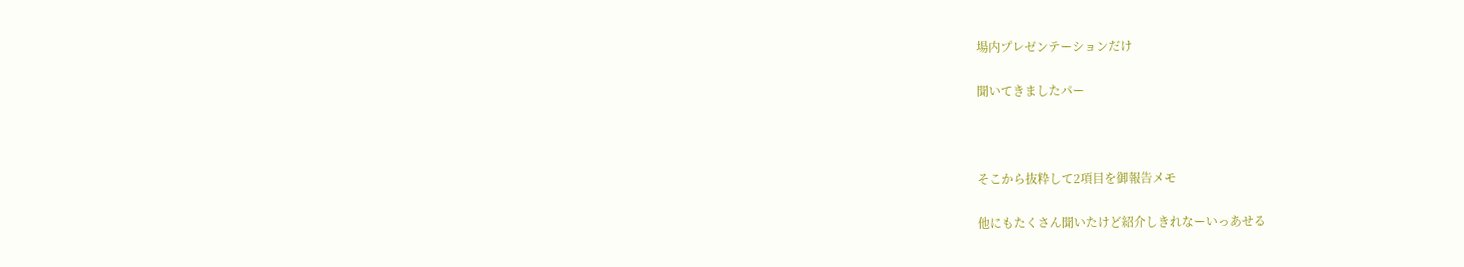場内プレゼンテーションだけ

聞いてきましたパー



そこから抜粋して2項目を御報告メモ

他にもたくさん聞いたけど紹介しきれなーいっあせる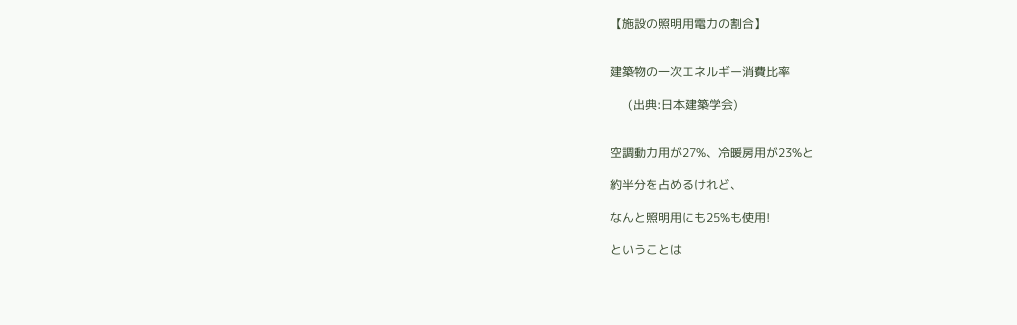【施設の照明用電力の割合】


建築物の一次エネルギー消費比率

      (出典:日本建築学会)


空調動力用が27%、冷暖房用が23%と

約半分を占めるけれど、

なんと照明用にも25%も使用!

ということは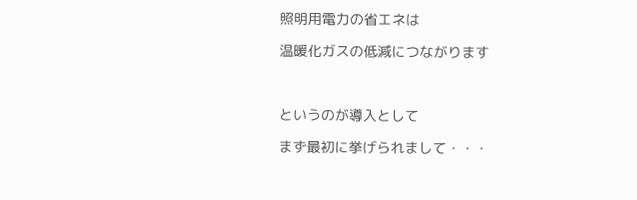照明用電力の省エネは

温暖化ガスの低減につながります



というのが導入として

まず最初に挙げられまして・・・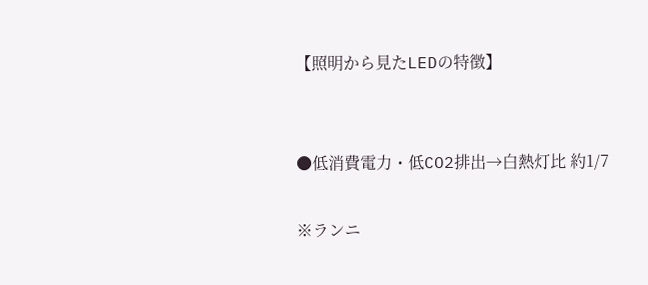【照明から見たLEDの特徴】


●低消費電力・低CO2排出→白熱灯比 約1/7

※ランニ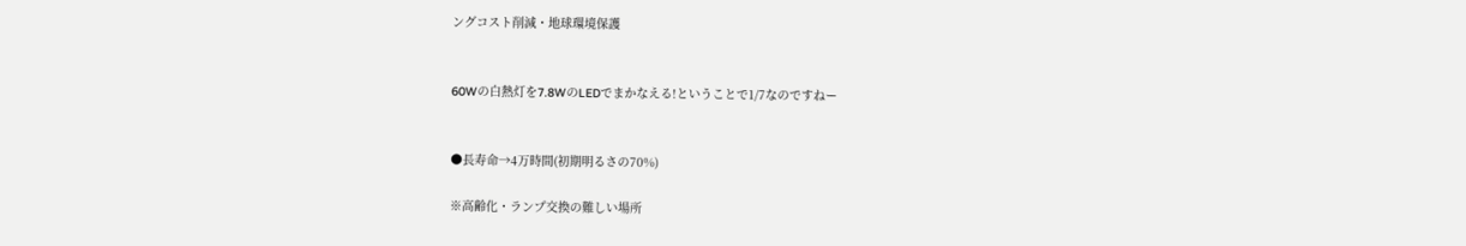ングコスト削減・地球環境保護


60Wの白熱灯を7.8WのLEDでまかなえる!ということで1/7なのですねー


●長寿命→4万時間(初期明るさの70%)

※高齢化・ランプ交換の難しい場所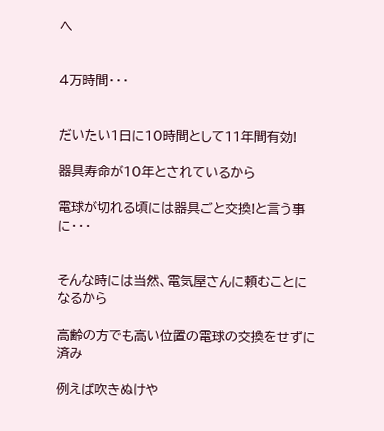へ


4万時間・・・


だいたい1日に10時間として11年間有効!

器具寿命が10年とされているから

電球が切れる頃には器具ごと交換!と言う事に・・・


そんな時には当然、電気屋さんに頼むことになるから

高齢の方でも高い位置の電球の交換をせずに済み

例えば吹きぬけや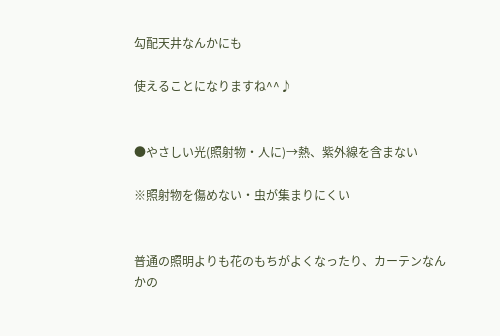勾配天井なんかにも

使えることになりますね^^♪


●やさしい光(照射物・人に)→熱、紫外線を含まない

※照射物を傷めない・虫が集まりにくい


普通の照明よりも花のもちがよくなったり、カーテンなんかの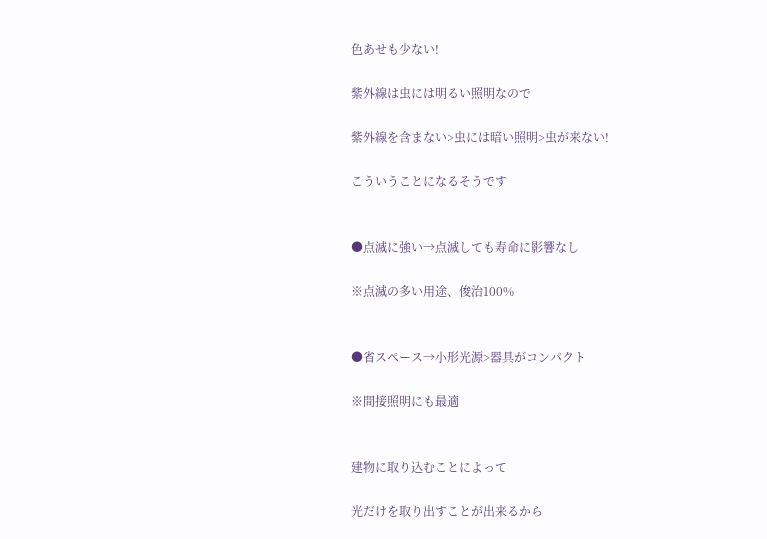色あせも少ない!

紫外線は虫には明るい照明なので

紫外線を含まない>虫には暗い照明>虫が来ない!

こういうことになるそうです


●点滅に強い→点滅しても寿命に影響なし

※点滅の多い用途、俊治100%


●省スペース→小形光源>器具がコンパクト

※間接照明にも最適


建物に取り込むことによって

光だけを取り出すことが出来るから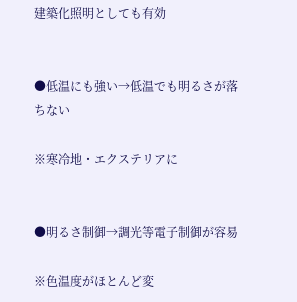建築化照明としても有効


●低温にも強い→低温でも明るさが落ちない

※寒冷地・エクステリアに


●明るさ制御→調光等電子制御が容易

※色温度がほとんど変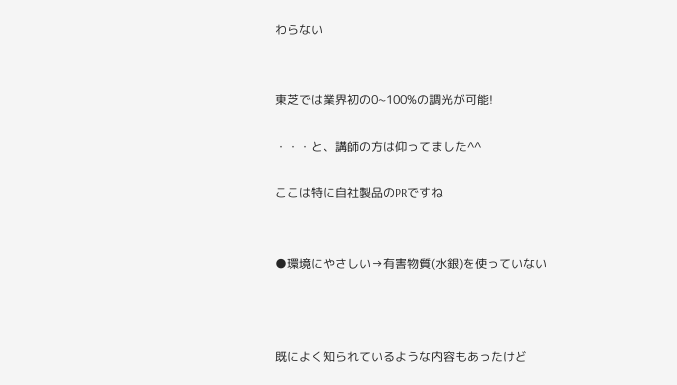わらない


東芝では業界初の0~100%の調光が可能!

・・・と、講師の方は仰ってました^^

ここは特に自社製品のPRですね


●環境にやさしい→有害物質(水銀)を使っていない



既によく知られているような内容もあったけど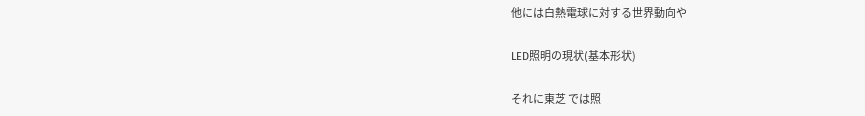他には白熱電球に対する世界動向や

LED照明の現状(基本形状)

それに東芝 では照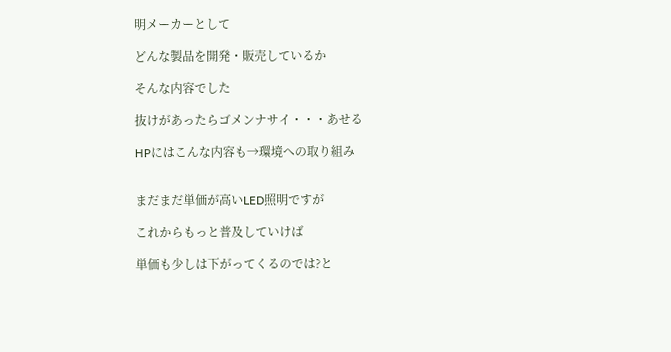明メーカーとして

どんな製品を開発・販売しているか

そんな内容でした

抜けがあったらゴメンナサイ・・・あせる

HPにはこんな内容も→環境への取り組み


まだまだ単価が高いLED照明ですが

これからもっと普及していけば

単価も少しは下がってくるのでは?と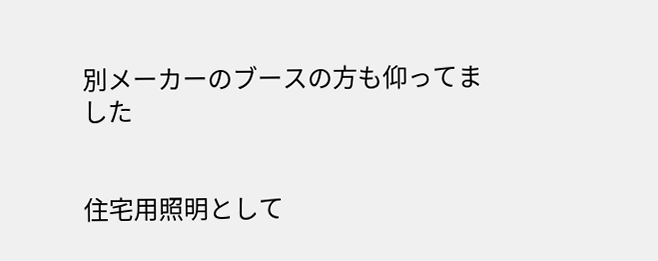別メーカーのブースの方も仰ってました


住宅用照明として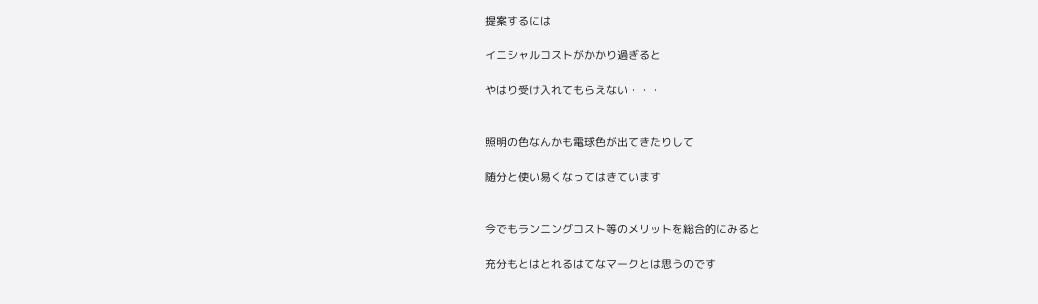提案するには

イニシャルコストがかかり過ぎると

やはり受け入れてもらえない・・・


照明の色なんかも電球色が出てきたりして

随分と使い易くなってはきています


今でもランニングコスト等のメリットを総合的にみると

充分もとはとれるはてなマークとは思うのです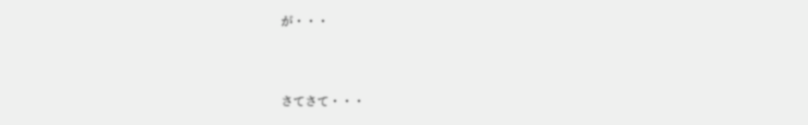が・・・



さてさて・・・